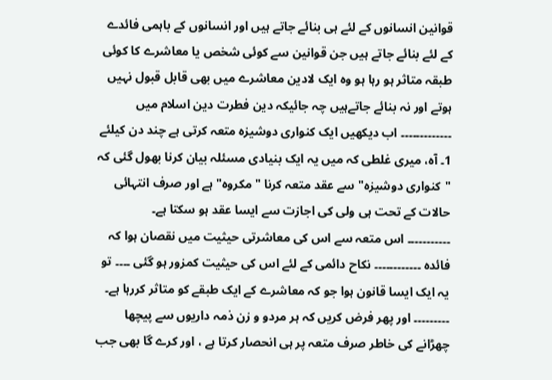قوانین انسانوں کے لئے ہی بنائے جاتے ہیں اور انسانوں کے باہمی فائدے کے لئے بنائے جاتے ہیں جن قوانین سے کوئی شخص یا معاشرے کا کوئی طبقہ متاثر ہو رہا ہو وہ ایک لادین معاشرے میں بھی قابل قبول نہیں ہوتے اور نہ بنائے جاتےہیں چہ جائیکہ دین فطرت دین اسلام میں ۔۔۔۔۔۔۔۔۔۔۔۔۔ اب دیکھیں ایک کنواری دوشیزہ متعہ کرتی ہے چند دن کیلئے
1۔ آہ، میری غلطی کہ میں یہ ایک بنیادی مسئلہ بیان کرنا بھول گئی کہ "کنواری دوشیزہ" سے عقد متعہ کرنا "مکروہ" ہے اور صرف انتہائی حالات کے تحت ہی ولی کی اجازت سے ایسا عقد ہو سکتا ہے۔
۔۔۔۔۔۔۔۔۔۔۔ اس متعہ سے اس کی معاشرتی حیثیت میں نقصان ہوا کہ فائدہ ۔۔۔۔۔۔۔۔۔۔۔۔ نکاح دائمی کے لئے اس کی حیثیت کمزور ہو گئی ۔۔۔۔ تو یہ ایک ایسا قانون ہوا جو کہ معاشرے کے ایک طبقے کو متاثر کررہا ہے۔ ۔۔۔۔۔۔۔۔۔ اور پھر فرض کریں کہ ہر مردو و زن ذمہ داریوں سے پیچھا چھڑانے کی خاطر صرف متعہ پر ہی انحصار کرتا ہے ، اور کرے گا بھی جب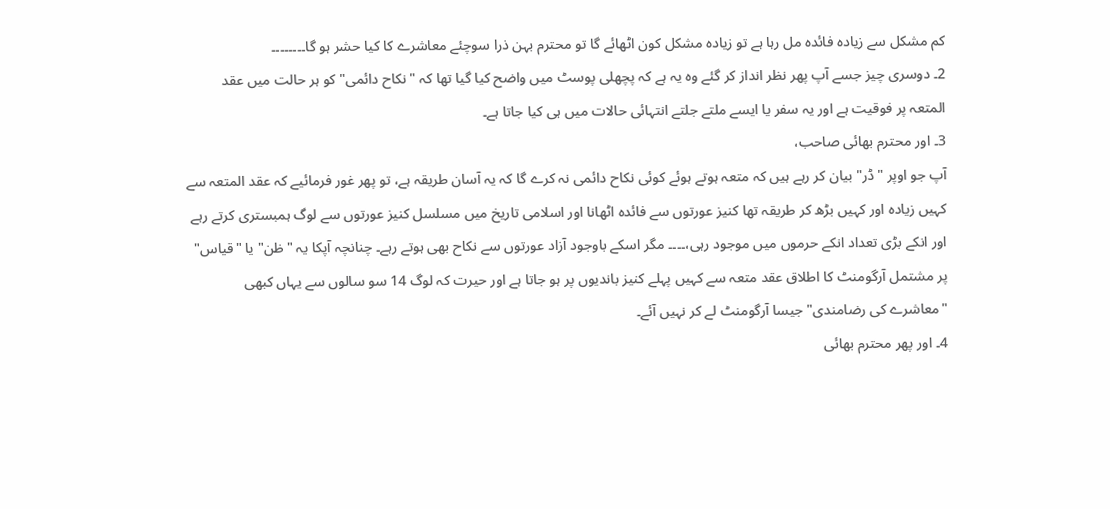کم مشکل سے زیادہ فائدہ مل رہا ہے تو زیادہ مشکل کون اٹھائے گا تو محترم بہن ذرا سوچئے معاشرے کا کیا حشر ہو گا۔۔۔۔۔۔۔۔
2۔ دوسری چیز جسے آپ پھر نظر انداز کر گئے وہ یہ ہے کہ پچھلی پوسٹ میں واضح کیا گیا تھا کہ "نکاح دائمی" کو ہر حالت میں عقد المتعہ پر فوقیت ہے اور یہ سفر یا ایسے ملتے جلتے انتہائی حالات میں ہی کیا جاتا ہے۔
3۔ اور محترم بھائی صاحب،
آپ جو اوپر "ڈر" بیان کر رہے ہیں کہ متعہ ہوتے ہوئے کوئی نکاح دائمی نہ کرے گا کہ یہ آسان طریقہ ہے، تو پھر غور فرمائیے کہ عقد المتعہ سے کہیں زیادہ اور کہیں بڑھ کر طریقہ تھا کنیز عورتوں سے فائدہ اٹھانا اور اسلامی تاریخ میں مسلسل کنیز عورتوں سے لوگ ہمبستری کرتے رہے اور انکے بڑی تعداد انکے حرموں میں موجود رہی،۔۔۔۔ مگر اسکے باوجود آزاد عورتوں سے نکاح بھی ہوتے رہے۔ چنانچہ آپکا یہ "ظن" یا "قیاس" پر مشتمل آرگومنٹ کا اطلاق عقد متعہ سے کہیں پہلے کنیز باندیوں پر ہو جاتا ہے اور حیرت کہ لوگ 14 سو سالوں سے یہاں کبھی "معاشرے کی رضامندی" جیسا آرگومنٹ لے کر نہیں آئے۔
4۔ اور پھر محترم بھائی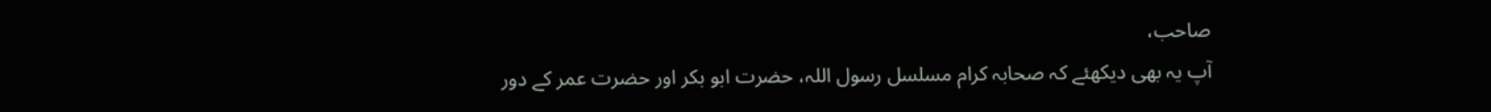صاحب،
آپ یہ بھی دیکھئے کہ صحابہ کرام مسلسل رسول اللہ، حضرت ابو بکر اور حضرت عمر کے دور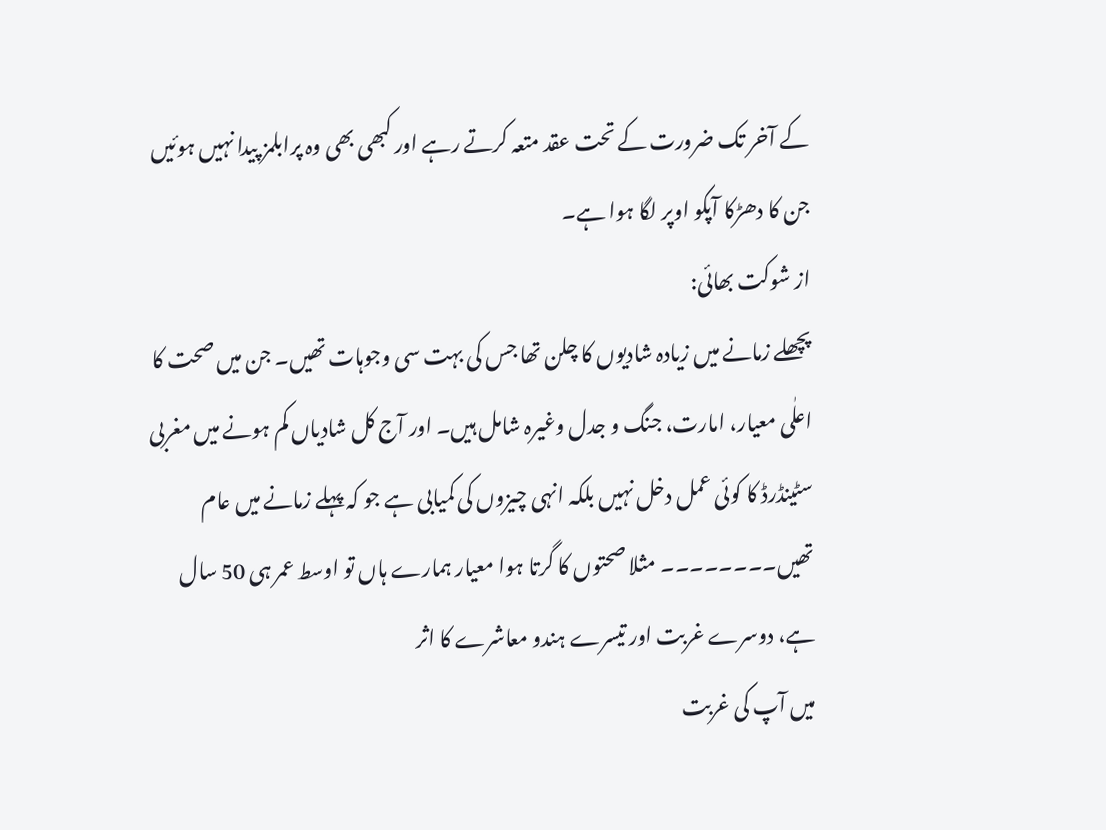کے آخر تک ضرورت کے تحت عقد متعہ کرتے رہے اور کبھی بھی وہ پرابلمز پیدا نہیں ہوئیں جن کا دھڑکا آپکو اوپر لگا ہوا ہے۔
از شوکت بھائی:
پچھلے زمانے میں زیادہ شادیوں کا چلن تھا جس کی بہت سی وجوہات تھیں۔ جن میں صحت کا اعلٰی معیار، امارت، جنگ و جدل وغیرہ شامل ہیں۔ اور آج کل شادیاں کم ہونے میں مغربی سٹینڈرڈ کا کوئی عمل دخل نہیں بلکہ انہی چیزوں کی کمیابی ہے جو کہ پہلے زمانے میں عام تھیں۔۔۔۔۔۔۔۔ مثلا صحتوں کا گرتا ہوا معیار ہمارے ہاں تو اوسط عمر ہی 50 سال ہے، دوسرے غربت اور تیسرے ہندو معاشرے کا اثر
میں آپ کی غربت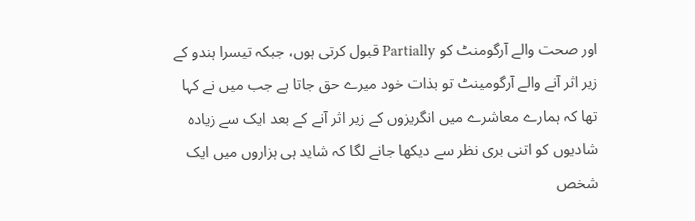اور صحت والے آرگومنٹ کو Partially قبول کرتی ہوں، جبکہ تیسرا ہندو کے زیر اثر آنے والے آرگومینٹ تو بذات خود میرے حق جاتا ہے جب میں نے کہا تھا کہ ہمارے معاشرے میں انگریزوں کے زیر اثر آنے کے بعد ایک سے زیادہ شادیوں کو اتنی بری نظر سے دیکھا جانے لگا کہ شاید ہی ہزاروں میں ایک شخص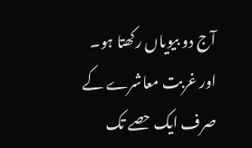آج دو بیویاں رکھتا ہو۔
اور غربت معاشرے کے صرف ایک حصے تک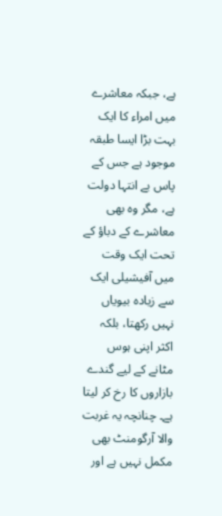ہے، جبکہ معاشرے میں امراء کا ایک بہت بڑا ایسا طبقہ موجود ہے جس کے پاس بے انتہا دولت ہے، مگر وہ بھی معاشرے کے دباؤ کے تحت ایک وقت میں آفیشیلی ایک سے زیادہ بیویاں نہیں رکھتا، بلکہ اکثر اپنی ہوس مٹانے کے لیے گندے بازاروں کا رخ کر لیتا ہے۔ چنانچہ یہ غربت والا آرگومنٹ بھی مکمل نہیں ہے اور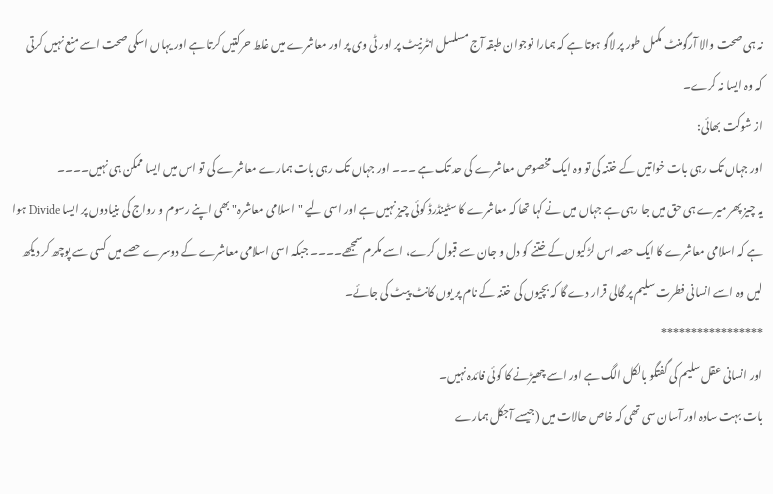نہ ہی صحت والا آرگومنٹ مکمل طور پر لاگو ہوتا ہے کہ ہمارا نوجوان طبقہ آج مسلسل انٹرنیٹ پر اور ٹی وی پر اور معاشرے میں غلط حرکتیں کرتا ہے اور یہاں اسکی صحت اسے منع نہیں کرتی کہ وہ ایسا نہ کرے۔
از شوکت بھائی:
اور جہاں تک رہی بات خواتیں کے ختنہ کی تو وہ ایک مخصوص معاشرے کی حد تک ہے ۔۔۔ اور جہاں تک رہی بات ہمارے معاشرے کی تو اس میں ایسا ممکن ہی نہیں۔۔۔۔
یہ چیز پھر میرے ہی حق میں جا رہی ہے جہاں میں نے کہا تھا کہ معاشرے کا سٹینڈرڈ کوئی چیز نہیں ہے اور اسی لیے "اسلامی معاشرہ" بھی اپنے رسوم و رواج کی بنیادوں پر ایسا Divide ہوا ہے کہ اسلامی معاشرے کا ایک حصہ اس لڑکیوں کے ختنے کو دل و جان سے قبول کرے، اسے مکرم سمجھے۔۔۔۔ جبکہ اسی اسلامی معاشرے کے دوسرے حصے میں کسی سے پوچھ کر دیکھ لیں وہ اسے انسانی فطرت سلیم پر گالی قرار دے گا کہ بچیوں کی ختنہ کے نام پر یوں کانٹ پیٹ کی جائے۔
*****************
اور انسانی عقل سلیم کی گفتگو بالکل الگ ہے اور اسے چھیڑنے کا کوئی فائدہ نہیں۔
بات بہت سادہ اور آسان سی تھی کہ خاص حالات میں (جیسے آجکل ہمارے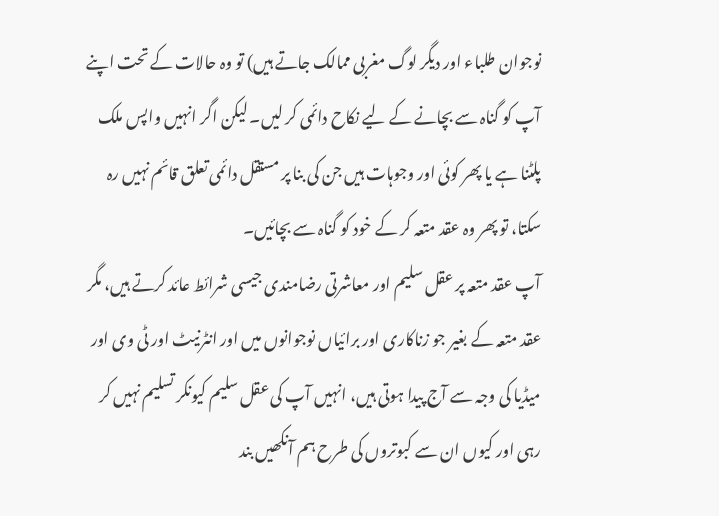نوجوان طلباء اور دیگر لوگ مغربی ممالک جاتے ہیں) تو وہ حالات کے تحت اپنے آپ کو گناہ سے بچانے کے لیے نکاح دائمی کر لیں۔ لیکن اگر انہیں واپس ملک پلٹنا ہے یا پھر کوئی اور وجوہات ہیں جن کی بنا پر مستقل دائمی تعلق قائم نہیں رہ سکتا، تو پھر وہ عقد متعہ کر کے خود کو گناہ سے بچائیں۔
آپ عقد متعہ پر عقل سلیم اور معاشرتی رضامندی جیسی شرائط عائد کرتے ہیں، مگر عقد متعہ کے بغیر جو زناکاری اور برائیاں نوجوانوں میں اور انٹرنیٹ اور ٹی وی اور میڈیا کی وجہ سے آج پیدا ہوتی ہیں، انہیں آپ کی عقل سلیم کیونکر تسلیم نہیں کر رہی اور کیوں ان سے کبوتروں کی طرح ہم آنکھیں بند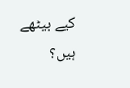کیے بیٹھے ہیں؟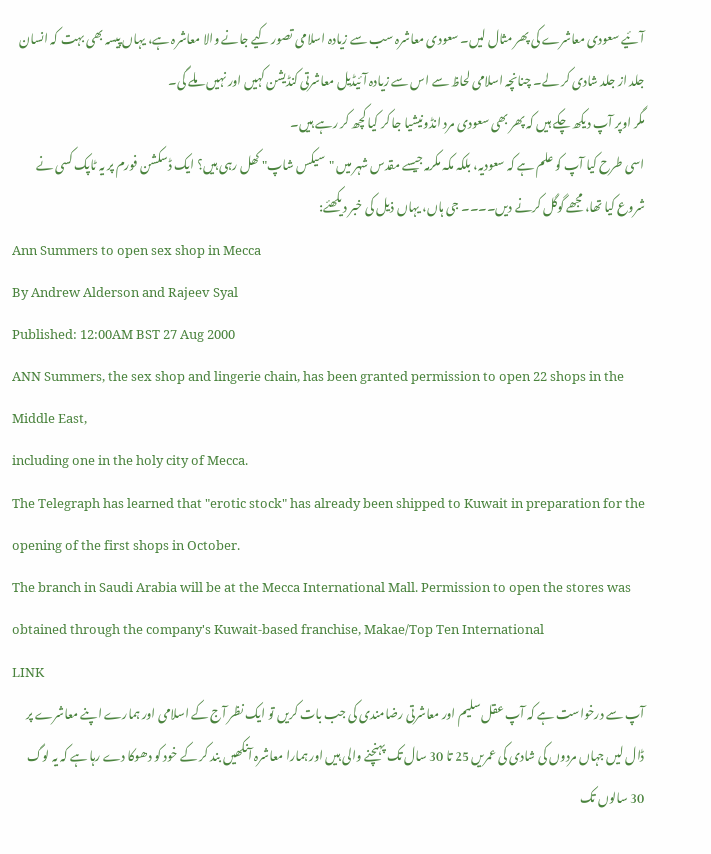آئیے سعودی معاشرے کی پھر مثال لیں۔ سعودی معاشرہ سب سے زیادہ اسلامی تصور کیے جانے والا معاشرہ ہے، یہاں پیسہ بھی بہت کہ انسان جلد از جلد شادی کر لے۔ چنانچہ اسلامی لحاظ سے اس سے زیادہ آئیڈیل معاشرتی کنڈیشن کہیں اور نہیں ملے گی۔
مگر اوپر آپ دیکھ چکے ہیں کہ پھر بھی سعودی مرد انڈونیشیا جا کر کیا کچھ کر رہے ہیں۔
اسی طرح کیا آپ کو علم ہے کہ سعودیہ، بلکہ مکہ مکرمہ جیسے مقدس شہر میں "سیکس شاپ" کھل رہی ہیں؟ ایک ڈسکشن فورم پر یہ ٹاپک کسی نے شروع کیا تھا، مجھے گوگل کرنے دیں۔۔۔۔ جی ہاں، یہاں ذیل کی خبر دیکھئے:
Ann Summers to open sex shop in Mecca
By Andrew Alderson and Rajeev Syal
Published: 12:00AM BST 27 Aug 2000
ANN Summers, the sex shop and lingerie chain, has been granted permission to open 22 shops in the Middle East,
including one in the holy city of Mecca.
The Telegraph has learned that "erotic stock" has already been shipped to Kuwait in preparation for the opening of the first shops in October.
The branch in Saudi Arabia will be at the Mecca International Mall. Permission to open the stores was obtained through the company's Kuwait-based franchise, Makae/Top Ten International
LINK
آپ سے درخواست ہے کہ آپ عقل سلیم اور معاشرتی رضامندی کی جب بات کریں تو ایک نظر آج کے اسلامی اور ہمارے اپنے معاشرے پر ڈال لیں جہاں مردوں کی شادی کی عمریں 25 تا 30 سال تک پہنچنے والی ہیں اور ہمارا معاشرہ آنکھیں بند کر کے خود کو دھوکا دے رہا ہے کہ یہ لوگ 30 سالوں تک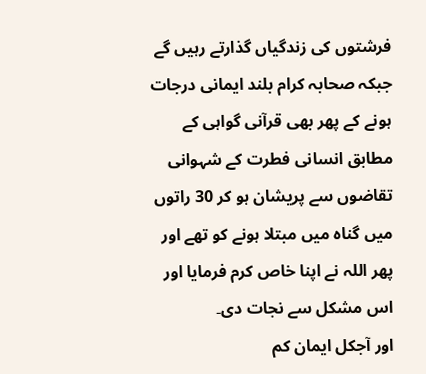فرشتوں کی زندگیاں گذارتے رہیں گے جبکہ صحابہ کرام بلند ایمانی درجات ہونے کے پھر بھی قرآنی گواہی کے مطابق انسانی فطرت کے شہوانی تقاضوں سے پریشان ہو کر 30 راتوں میں گناہ میں مبتلا ہونے کو تھے اور پھر اللہ نے اپنا خاص کرم فرمایا اور اس مشکل سے نجات دی۔
اور آجکل ایمان کم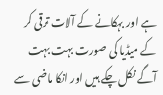ہے اور بہکانے کے آلات ترقی کر کے میڈیا کی صورت بہت بہت آگے نکل چکے ہیں اور انکا ماضی سے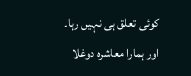کوئی تعلق ہی نہیں رہا۔
اور ہمارا معاشرہ دوغلا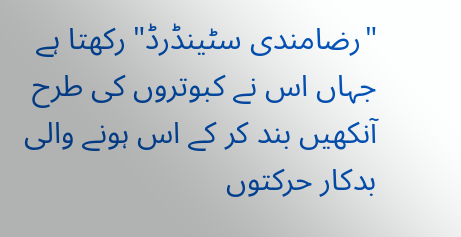"رضامندی سٹینڈرڈ" رکھتا ہے جہاں اس نے کبوتروں کی طرح آنکھیں بند کر کے اس ہونے والی بدکار حرکتوں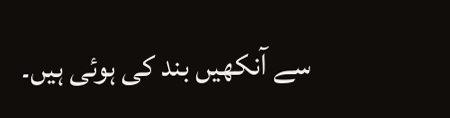سے آنکھیں بند کی ہوئی ہیں۔